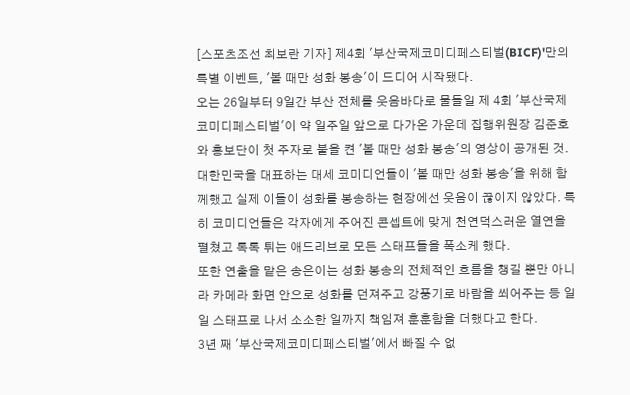[스포츠조선 최보란 기자] 제4회 '부산국제코미디페스티벌(BICF)'만의 특별 이벤트, '볼 때만 성화 봉송'이 드디어 시작됐다.
오는 26일부터 9일간 부산 전체를 웃음바다로 물들일 제 4회 '부산국제코미디페스티벌'이 약 일주일 앞으로 다가온 가운데 집행위원장 김준호와 홍보단이 첫 주자로 불을 켠 '볼 때만 성화 봉송'의 영상이 공개된 것.
대한민국을 대표하는 대세 코미디언들이 '볼 때만 성화 봉송'을 위해 함께했고 실제 이들이 성화를 봉송하는 현장에선 웃음이 끊이지 않았다. 특히 코미디언들은 각자에게 주어진 콘셉트에 맞게 천연덕스러운 열연을 펼쳤고 톡톡 튀는 애드리브로 모든 스태프들을 폭소케 했다.
또한 연출을 맡은 송은이는 성화 봉송의 전체적인 흐름을 챙길 뿐만 아니라 카메라 화면 안으로 성화를 던져주고 강풍기로 바람을 쐬어주는 등 일일 스태프로 나서 소소한 일까지 책임져 훈훈함을 더했다고 한다.
3년 째 '부산국제코미디페스티벌'에서 빠질 수 없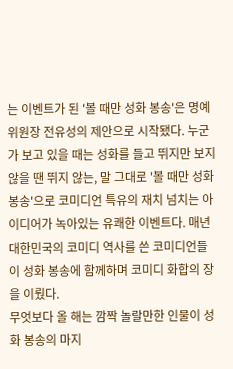는 이벤트가 된 '볼 때만 성화 봉송'은 명예위원장 전유성의 제안으로 시작됐다. 누군가 보고 있을 때는 성화를 들고 뛰지만 보지 않을 땐 뛰지 않는, 말 그대로 '볼 때만 성화 봉송'으로 코미디언 특유의 재치 넘치는 아이디어가 녹아있는 유쾌한 이벤트다. 매년 대한민국의 코미디 역사를 쓴 코미디언들이 성화 봉송에 함께하며 코미디 화합의 장을 이뤘다.
무엇보다 올 해는 깜짝 놀랄만한 인물이 성화 봉송의 마지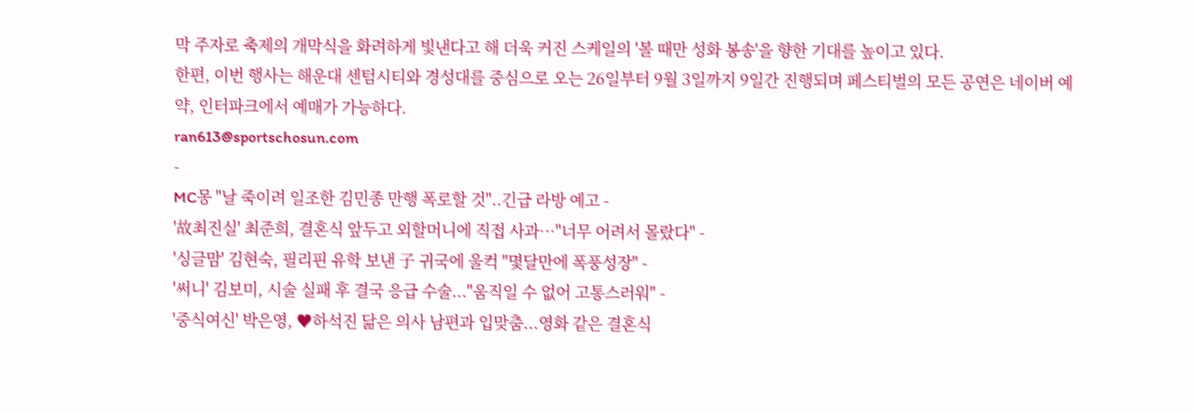막 주자로 축제의 개막식을 화려하게 빛낸다고 해 더욱 커진 스케일의 '볼 때만 성화 봉송'을 향한 기대를 높이고 있다.
한편, 이번 행사는 해운대 센텀시티와 경성대를 중심으로 오는 26일부터 9월 3일까지 9일간 진행되며 페스티벌의 모든 공연은 네이버 예약, 인터파크에서 예매가 가능하다.
ran613@sportschosun.com
-
MC몽 "날 죽이려 일조한 김민종 만행 폭로할 것"..긴급 라방 예고 -
'故최진실' 최준희, 결혼식 앞두고 외할머니에 직접 사과…"너무 어려서 몰랐다" -
'싱글맘' 김현숙, 필리핀 유학 보낸 子 귀국에 울컥 "몇달만에 폭풍성장" -
'써니' 김보미, 시술 실패 후 결국 응급 수술..."움직일 수 없어 고통스러워" -
'중식여신' 박은영, ♥하석진 닮은 의사 남편과 입맞춤...영화 같은 결혼식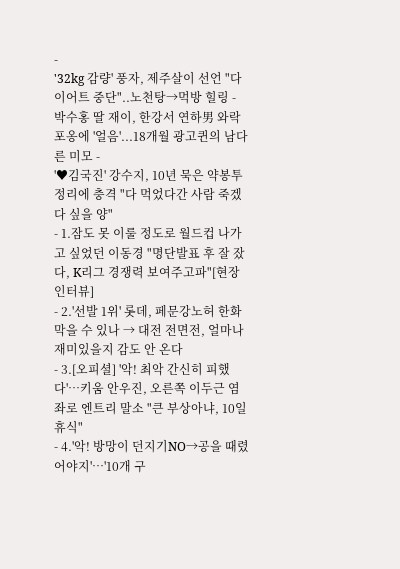-
'32kg 감량' 풍자, 제주살이 선언 "다이어트 중단"..노천탕→먹방 힐링 -
박수홍 딸 재이, 한강서 연하男 와락 포옹에 '얼음'...18개월 광고퀸의 남다른 미모 -
'♥김국진' 강수지, 10년 묵은 약봉투 정리에 충격 "다 먹었다간 사람 죽겠다 싶을 양"
- 1.잠도 못 이룰 정도로 월드컵 나가고 싶었던 이동경 "명단발표 후 잘 잤다, K리그 경쟁력 보여주고파"[현장 인터뷰]
- 2.'선발 1위' 롯데, 페문강노허 한화 막을 수 있나 → 대전 전면전, 얼마나 재미있을지 감도 안 온다
- 3.[오피셜] '악! 최악 간신히 피했다'…키움 안우진, 오른쪽 이두근 염좌로 엔트리 말소 "큰 부상아냐, 10일 휴식"
- 4.'악! 방망이 던지기NO→공을 때렸어야지'…'10개 구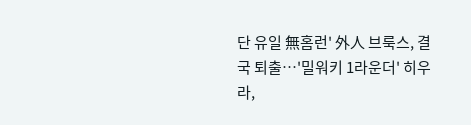단 유일 無홈런' 外人 브룩스, 결국 퇴출…'밀워키 1라운더' 히우라,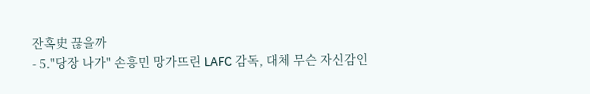잔혹史 끊을까
- 5."당장 나가" 손흥민 망가뜨린 LAFC 감독, 대체 무슨 자신감인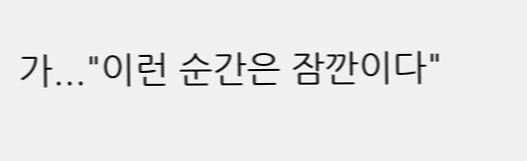가..."이런 순간은 잠깐이다"